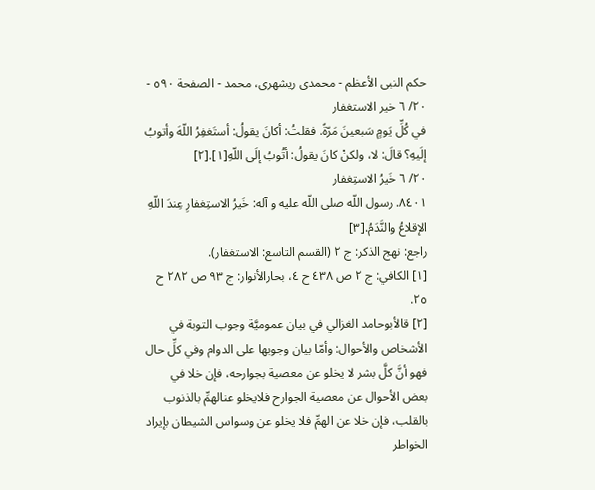حكم النبى الأعظم - محمدی ریشهری، محمد - الصفحة ٥٩٠ - ٢٠/ ٦ خير الاستغفار
في كُلِّ يَومٍ سَبعينَ مَرّةً. فقلتُ: أكانَ يقولُ: أستَغفِرُ اللّهَ وأتوبُ إلَيهِ؟ قالَ: لا، ولكنْ كانَ يقولُ: أتُوبُ إلَى اللّهِ[١].[٢]
٢٠/ ٦ خَيرُ الاستِغفار
٨٤٠١. رسول اللّه صلى اللّه عليه و آله: خَيرُ الاستِغفارِ عِندَ اللّهِ الإقلاعُ والنَّدَمُ.[٣]
راجع: نهج الذكر: ج ٢ (القسم التاسع: الاستغفار).
[١] الكافي: ج ٢ ص ٤٣٨ ح ٤، بحارالأنوار: ج ٩٣ ص ٢٨٢ ح ٢٥.
[٢] قالأبوحامد الغزالي في بيان عموميَّة وجوب التوبة في الأشخاص والأحوال: وأمّا بيان وجوبها على الدوام وفي كلِّ حال فهو أنَّ كلَّ بشر لا يخلو عن معصية بجوارحه، فإن خلا في بعض الأحوال عن معصية الجوارح فلايخلو عنالهمِّ بالذنوب بالقلب، فإن خلا عن الهمِّ فلا يخلو عن وسواس الشيطان بإيراد الخواطر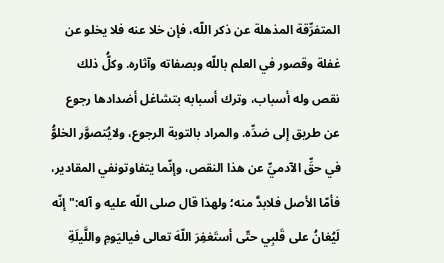المتفرِّقة المذهلة عن ذكر اللّه، فإن خلا عنه فلا يخلو عن غفلة وقصور في العلم باللّه وبصفاته وآثاره. وكلُّ ذلك نقص وله أسباب، وترك أسبابه بتشاغل أضدادها رجوع عن طريق إلى ضدِّه. والمراد بالتوبة الرجوع، ولايُتصوَّر الخلوُّ في حقِّ الآدميِّ عن هذا النقص، وإنّما يتفاوتونفي المقادير، فأمّا الأصل فلابدَّ منه؛ ولهذا قال صلى اللّه عليه و آله:" إنّه لَيُغانُ على قَلبِي حتّى أستَغفِرَ اللّهَ تعالى فياليَومِ واللَّيلَةِ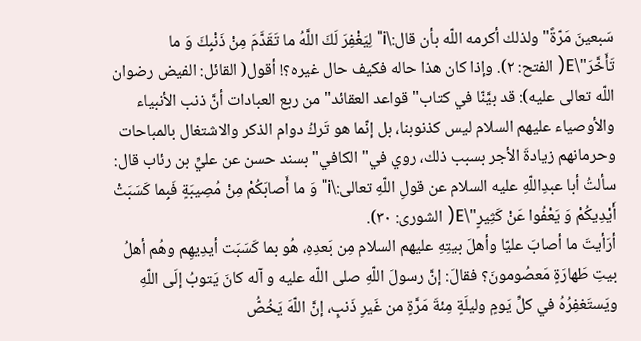سَبعينَ مَرّةً" ولذلك أكرمه اللّه بأن قال:\i" لِيَغْفِرَ لَكَ اللَّهُ ما تَقَدَّمَ مِنْ ذَنْبِكَ وَ ما تَأَخَّرَ"\E( الفتح: ٢). وإذا كان هذا حاله فكيف حال غيره؟! أقول( القائل: الفيض رضوان اللّه تعالى عليه): قد بيَّنّا في كتاب" قواعد العقائد" من ربع العبادات أنَّ ذنب الأنبياء والأوصياء عليهم السلام ليس كذنوبنا، بل إنّما هو تَركُ دوام الذكر والاشتغال بالمباحات وحرمانهم زيادةَ الأجر بسبب ذلك، روي في" الكافي" بسند حسن عن عليِّ بن رئاب قال: سألتُ أبا عبدِاللّهِ عليه السلام عن قولِ اللّهِ تعالى:\i" وَ ما أَصابَكُمْ مِنْ مُصِيبَةٍ فَبِما كَسَبَتْ أَيْدِيكُمْ وَ يَعْفُوا عَنْ كَثِيرٍ"\E( الشورى: ٣٠).
أرَأيتَ ما أصابَ عليّا وأهلَ بيتِهِ عليهم السلام مِن بَعدِهِ، هُو بما كَسَبَت أيدِيهِم وهُم أهلُ بيتِ طَهارَةٍ مَعصُومونَ؟ فقالَ: إنَّ رسولَ اللّهِ صلى اللّه عليه و آله كانَ يَتوبُ إلَى اللّهِ ويَستَغفِرُهُ في كلِّ يَومٍ وليلَةٍ مِئةَ مَرَّةٍ من غَيرِ ذَنبٍ، إنَّ اللّهَ يَخُصُّ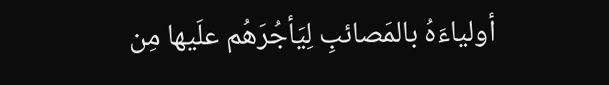أولياءَهُ بالمَصائبِ لِيَأجُرَهُم علَيها مِن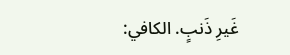غَيرِ ذَنبٍ. الكافي: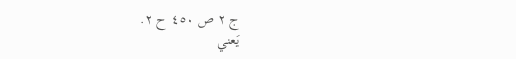ج ٢ ص ٤٥٠ ح ٢.
يَعني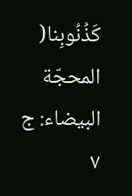كَذُنُوبِنا( المحجّة البيضاء: ج ٧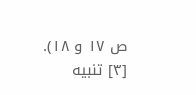ص ١٧ و ١٨).
[٣] تنبيه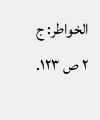الخواطر: ج ٢ ص ١٢٣.